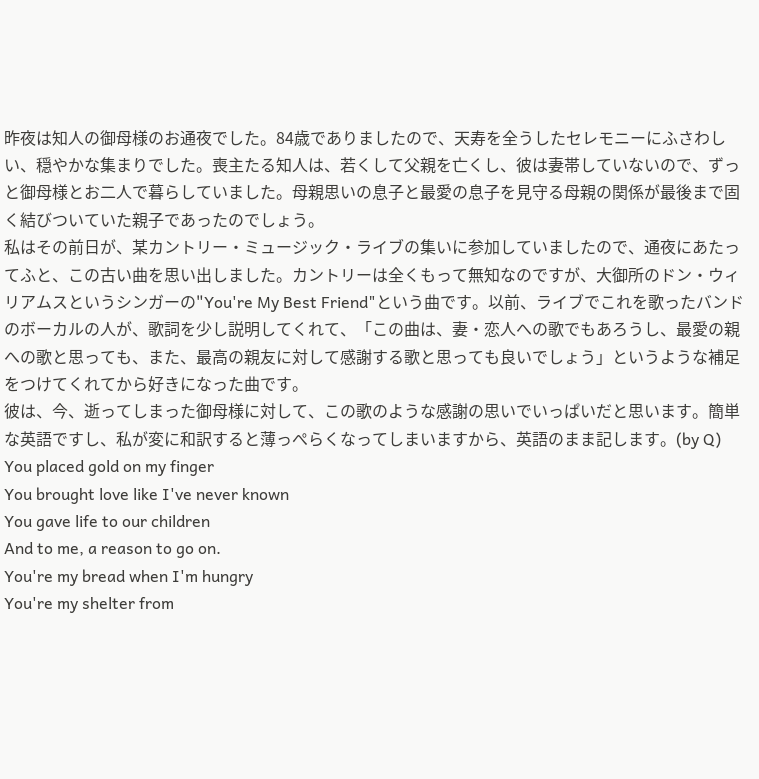昨夜は知人の御母様のお通夜でした。84歳でありましたので、天寿を全うしたセレモニーにふさわしい、穏やかな集まりでした。喪主たる知人は、若くして父親を亡くし、彼は妻帯していないので、ずっと御母様とお二人で暮らしていました。母親思いの息子と最愛の息子を見守る母親の関係が最後まで固く結びついていた親子であったのでしょう。
私はその前日が、某カントリー・ミュージック・ライブの集いに参加していましたので、通夜にあたってふと、この古い曲を思い出しました。カントリーは全くもって無知なのですが、大御所のドン・ウィリアムスというシンガーの"You're My Best Friend"という曲です。以前、ライブでこれを歌ったバンドのボーカルの人が、歌詞を少し説明してくれて、「この曲は、妻・恋人への歌でもあろうし、最愛の親への歌と思っても、また、最高の親友に対して感謝する歌と思っても良いでしょう」というような補足をつけてくれてから好きになった曲です。
彼は、今、逝ってしまった御母様に対して、この歌のような感謝の思いでいっぱいだと思います。簡単な英語ですし、私が変に和訳すると薄っぺらくなってしまいますから、英語のまま記します。(by Q)
You placed gold on my finger
You brought love like I've never known
You gave life to our children
And to me, a reason to go on.
You're my bread when I'm hungry
You're my shelter from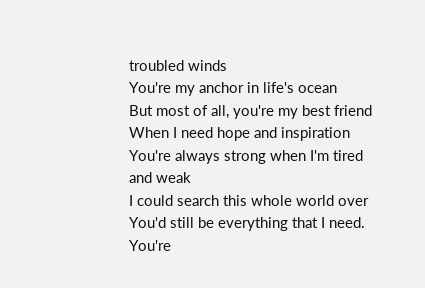troubled winds
You're my anchor in life's ocean
But most of all, you're my best friend
When I need hope and inspiration
You're always strong when I'm tired and weak
I could search this whole world over
You'd still be everything that I need.
You're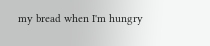my bread when I'm hungry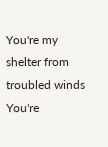You're my shelter from troubled winds
You're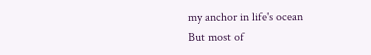my anchor in life's ocean
But most of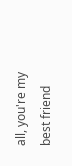all, you're my best friend